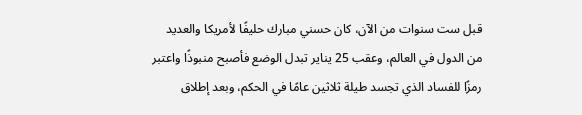قبل ست سنوات من الآن، كان حسني مبارك حليفًا لأمريكا والعديد من الدول في العالم، وعقب 25 يناير تبدل الوضع فأصبح منبوذًا واعتبر رمزًا للفساد الذي تجسد طيلة ثلاثين عامًا في الحكم، وبعد إطلاق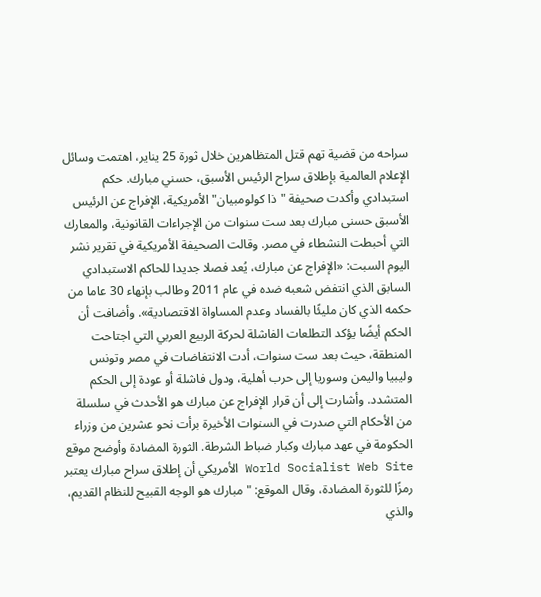سراحه من قضية تهم قتل المتظاهرين خلال ثورة 25 يناير، اهتمت وسائل الإعلام العالمية بإطلاق سراح الرئيس الأسبق، حسني مبارك. حكم استبدادي وأكدت صحيفة "ذا كولومبيان" الأمريكية، الإفراج عن الرئيس الأسبق حسنى مبارك بعد ست سنوات من الإجراءات القانونية، والمعارك التي أحبطت النشطاء في مصر. وقالت الصحيفة الأمريكية في تقرير نشر اليوم السبت: «الإفراج عن مبارك، يُعد فصلا جديدا للحاكم الاستبدادي السابق الذي انتفض شعبه ضده في عام 2011 وطالب بإنهاء 30 عاما من حكمه الذي كان مليئًا بالفساد وعدم المساواة الاقتصادية». وأضافت أن الحكم أيضًا يؤكد التطلعات الفاشلة لحركة الربيع العربي التي اجتاحت المنطقة، حيث بعد ست سنوات، أدت الانتفاضات في مصر وتونس وليبيا واليمن وسوريا إلى حرب أهلية، ودول فاشلة أو عودة إلى الحكم المتشدد. وأشارت إلى أن قرار الإفراج عن مبارك هو الأحدث في سلسلة من الأحكام التي صدرت في السنوات الأخيرة برأت نحو عشرين من وزراء الحكومة في عهد مبارك وكبار ضباط الشرطة. الثورة المضادة وأوضح موقع World Socialist Web Site الأمريكي أن إطلاق سراح مبارك يعتبر رمزًا للثورة المضادة، وقال الموقع: "مبارك هو الوجه القبيح للنظام القديم، والذي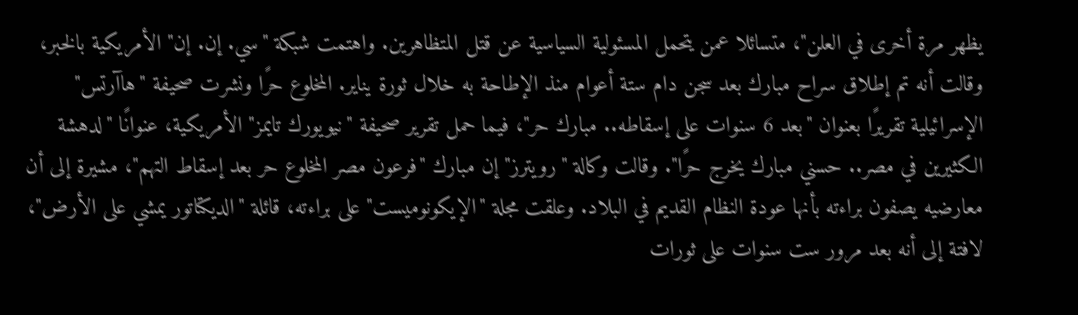يظهر مرة أخرى في العلن"، متسائلا عمن يتحمل المسئولية السياسية عن قتل المتظاهرين. واهتمت شبكة "سي. إن. إن" الأمريكية بالخبر، وقالت أنه تم إطلاق سراح مبارك بعد سجن دام ستة أعوام منذ الإطاحة به خلال ثورة يناير. المخلوع حرًا ونشرت صحيفة "هاآرتس" الإسرائيلية تقريرًا بعنوان "بعد 6 سنوات على إسقاطه.. مبارك حر"، فيما حمل تقرير صحيفة "نيويورك تايمز" الأمريكية، عنوانًا "لدهشة الكثيرين في مصر.. حسني مبارك يخرج حرًا". وقالت وكالة "رويترز" إن مبارك "فرعون مصر المخلوع حر بعد إسقاط التهم"، مشيرة إلى أن معارضيه يصفون براءته بأنها عودة النظام القديم في البلاد. وعلقت مجلة "الإيكونوميست" على براءته، قائلة "الديكتاتور يمشي على الأرض"، لافتة إلى أنه بعد مرور ست سنوات على ثورات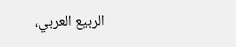الربيع العربي،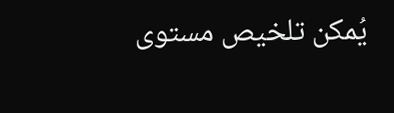يُمكن تلخيص مستوى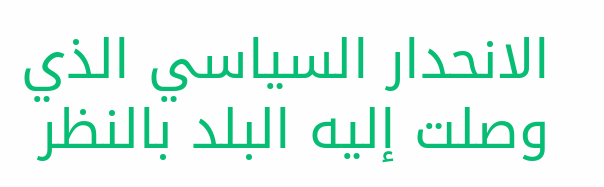الانحدار السياسي الذي وصلت إليه البلد بالنظر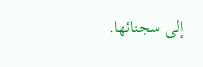إلى سجنائها.